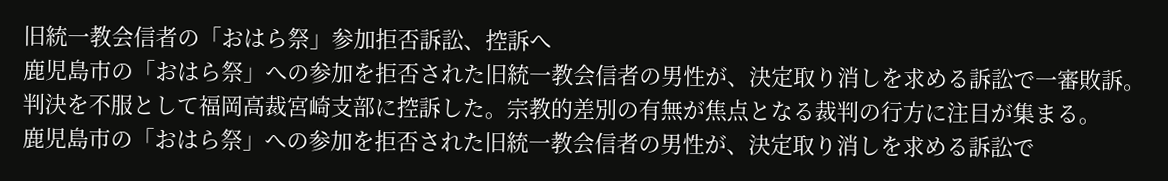旧統一教会信者の「おはら祭」参加拒否訴訟、控訴へ
鹿児島市の「おはら祭」への参加を拒否された旧統一教会信者の男性が、決定取り消しを求める訴訟で一審敗訴。判決を不服として福岡高裁宮崎支部に控訴した。宗教的差別の有無が焦点となる裁判の行方に注目が集まる。
鹿児島市の「おはら祭」への参加を拒否された旧統一教会信者の男性が、決定取り消しを求める訴訟で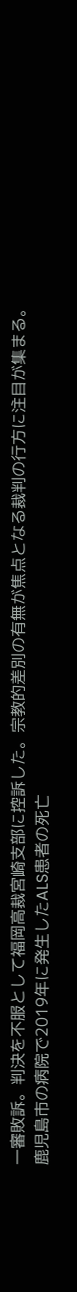一審敗訴。判決を不服として福岡高裁宮崎支部に控訴した。宗教的差別の有無が焦点となる裁判の行方に注目が集まる。
鹿児島市の病院で2019年に発生したALS患者の死亡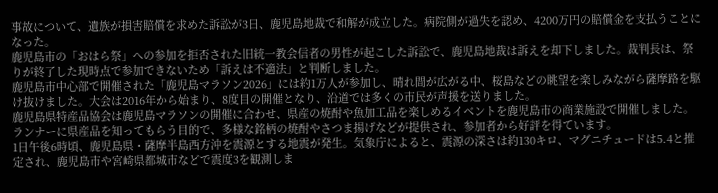事故について、遺族が損害賠償を求めた訴訟が3日、鹿児島地裁で和解が成立した。病院側が過失を認め、4200万円の賠償金を支払うことになった。
鹿児島市の「おはら祭」への参加を拒否された旧統一教会信者の男性が起こした訴訟で、鹿児島地裁は訴えを却下しました。裁判長は、祭りが終了した現時点で参加できないため「訴えは不適法」と判断しました。
鹿児島市中心部で開催された「鹿児島マラソン2026」には約1万人が参加し、晴れ間が広がる中、桜島などの眺望を楽しみながら薩摩路を駆け抜けました。大会は2016年から始まり、8度目の開催となり、沿道では多くの市民が声援を送りました。
鹿児島県特産品協会は鹿児島マラソンの開催に合わせ、県産の焼酎や魚加工品を楽しめるイベントを鹿児島市の商業施設で開催しました。ランナーに県産品を知ってもらう目的で、多様な銘柄の焼酎やさつま揚げなどが提供され、参加者から好評を得ています。
1日午後6時頃、鹿児島県・薩摩半島西方沖を震源とする地震が発生。気象庁によると、震源の深さは約130キロ、マグニチュードは5.4と推定され、鹿児島市や宮崎県都城市などで震度3を観測しま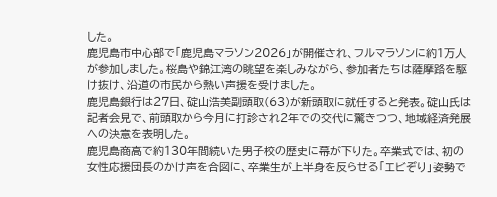した。
鹿児島市中心部で「鹿児島マラソン2026」が開催され、フルマラソンに約1万人が参加しました。桜島や錦江湾の眺望を楽しみながら、参加者たちは薩摩路を駆け抜け、沿道の市民から熱い声援を受けました。
鹿児島銀行は27日、碇山浩美副頭取(63)が新頭取に就任すると発表。碇山氏は記者会見で、前頭取から今月に打診され2年での交代に驚きつつ、地域経済発展への決意を表明した。
鹿児島商高で約130年間続いた男子校の歴史に幕が下りた。卒業式では、初の女性応援団長のかけ声を合図に、卒業生が上半身を反らせる「エビぞり」姿勢で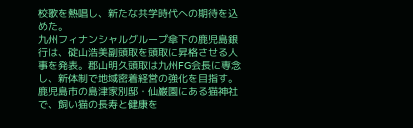校歌を熱唱し、新たな共学時代への期待を込めた。
九州フィナンシャルグループ傘下の鹿児島銀行は、碇山浩美副頭取を頭取に昇格させる人事を発表。郡山明久頭取は九州FG会長に専念し、新体制で地域密着経営の強化を目指す。
鹿児島市の島津家別邸・仙巌園にある猫神社で、飼い猫の長寿と健康を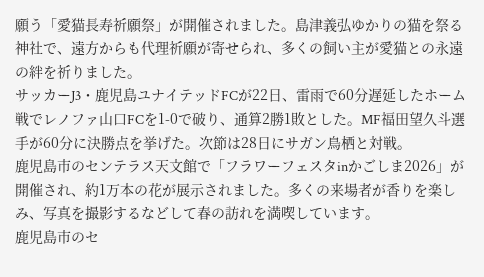願う「愛猫長寿祈願祭」が開催されました。島津義弘ゆかりの猫を祭る神社で、遠方からも代理祈願が寄せられ、多くの飼い主が愛猫との永遠の絆を祈りました。
サッカーJ3・鹿児島ユナイテッドFCが22日、雷雨で60分遅延したホーム戦でレノファ山口FCを1-0で破り、通算2勝1敗とした。MF福田望久斗選手が60分に決勝点を挙げた。次節は28日にサガン鳥栖と対戦。
鹿児島市のセンテラス天文館で「フラワーフェスタinかごしま2026」が開催され、約1万本の花が展示されました。多くの来場者が香りを楽しみ、写真を撮影するなどして春の訪れを満喫しています。
鹿児島市のセ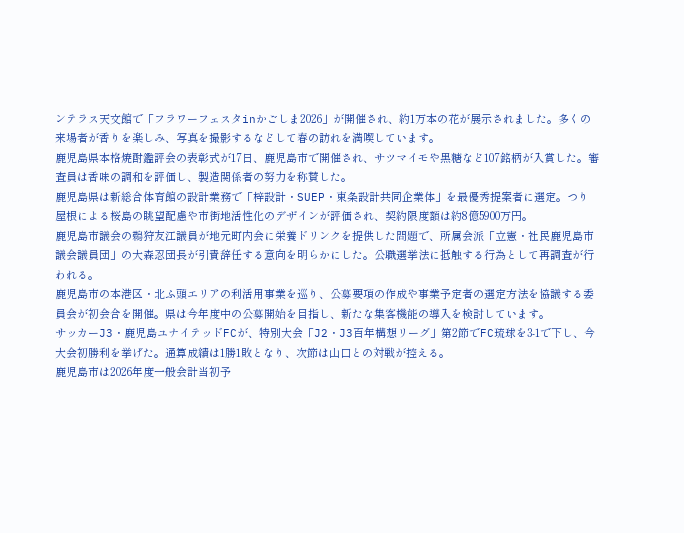ンテラス天文館で「フラワーフェスタinかごしま2026」が開催され、約1万本の花が展示されました。多くの来場者が香りを楽しみ、写真を撮影するなどして春の訪れを満喫しています。
鹿児島県本格焼酎鑑評会の表彰式が17日、鹿児島市で開催され、サツマイモや黒糖など107銘柄が入賞した。審査員は香味の調和を評価し、製造関係者の努力を称賛した。
鹿児島県は新総合体育館の設計業務で「梓設計・SUEP・東条設計共同企業体」を最優秀提案者に選定。つり屋根による桜島の眺望配慮や市街地活性化のデザインが評価され、契約限度額は約8億5900万円。
鹿児島市議会の鵜狩友江議員が地元町内会に栄養ドリンクを提供した問題で、所属会派「立憲・社民鹿児島市議会議員団」の大森忍団長が引責辞任する意向を明らかにした。公職選挙法に抵触する行為として再調査が行われる。
鹿児島市の本港区・北ふ頭エリアの利活用事業を巡り、公募要項の作成や事業予定者の選定方法を協議する委員会が初会合を開催。県は今年度中の公募開始を目指し、新たな集客機能の導入を検討しています。
サッカーJ3・鹿児島ユナイテッドFCが、特別大会「J2・J3百年構想リーグ」第2節でFC琉球を3-1で下し、今大会初勝利を挙げた。通算成績は1勝1敗となり、次節は山口との対戦が控える。
鹿児島市は2026年度一般会計当初予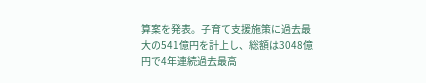算案を発表。子育て支援施策に過去最大の541億円を計上し、総額は3048億円で4年連続過去最高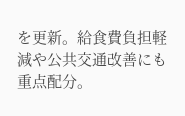を更新。給食費負担軽減や公共交通改善にも重点配分。